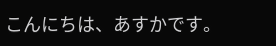こんにちは、あすかです。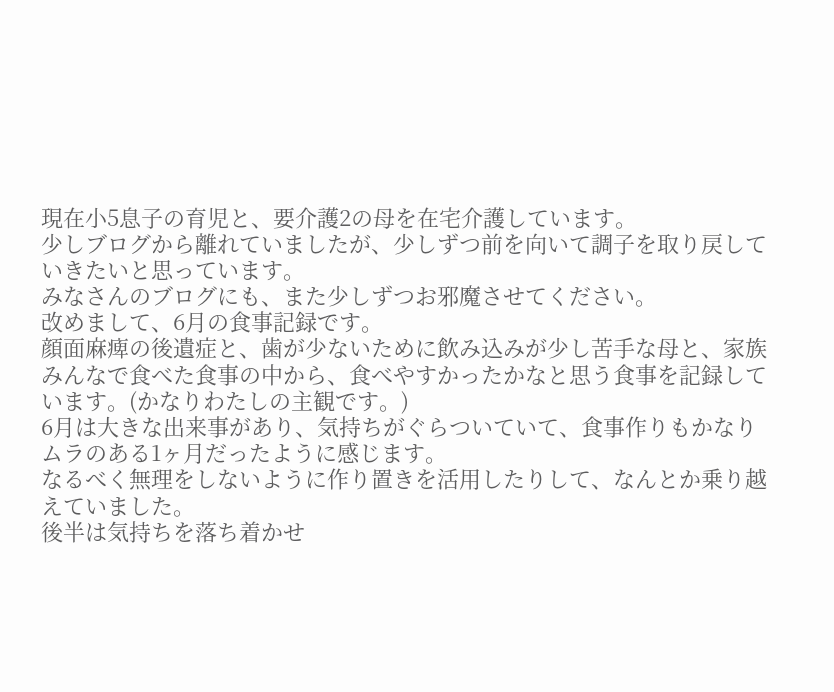現在小5息子の育児と、要介護2の母を在宅介護しています。
少しブログから離れていましたが、少しずつ前を向いて調子を取り戻していきたいと思っています。
みなさんのブログにも、また少しずつお邪魔させてください。
改めまして、6月の食事記録です。
顔面麻痺の後遺症と、歯が少ないために飲み込みが少し苦手な母と、家族みんなで食べた食事の中から、食べやすかったかなと思う食事を記録しています。(かなりわたしの主観です。)
6月は大きな出来事があり、気持ちがぐらついていて、食事作りもかなりムラのある1ヶ月だったように感じます。
なるべく無理をしないように作り置きを活用したりして、なんとか乗り越えていました。
後半は気持ちを落ち着かせ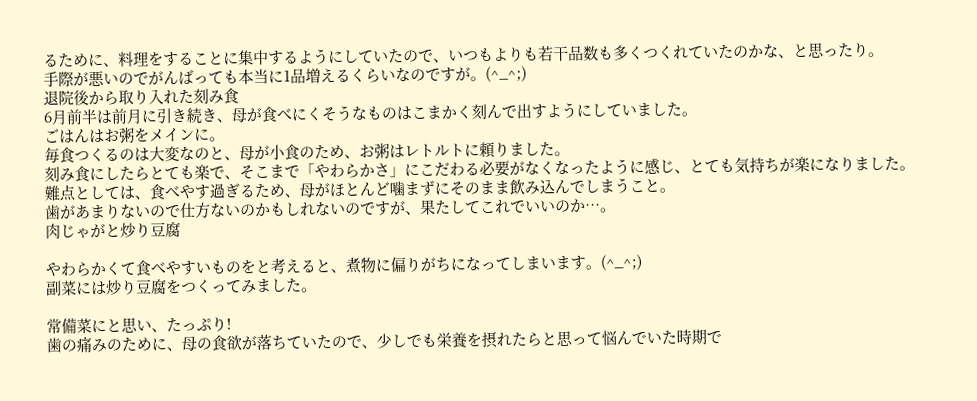るために、料理をすることに集中するようにしていたので、いつもよりも若干品数も多くつくれていたのかな、と思ったり。
手際が悪いのでがんばっても本当に1品増えるくらいなのですが。(^_^;)
退院後から取り入れた刻み食
6月前半は前月に引き続き、母が食べにくそうなものはこまかく刻んで出すようにしていました。
ごはんはお粥をメインに。
毎食つくるのは大変なのと、母が小食のため、お粥はレトルトに頼りました。
刻み食にしたらとても楽で、そこまで「やわらかさ」にこだわる必要がなくなったように感じ、とても気持ちが楽になりました。
難点としては、食べやす過ぎるため、母がほとんど噛まずにそのまま飲み込んでしまうこと。
歯があまりないので仕方ないのかもしれないのですが、果たしてこれでいいのか…。
肉じゃがと炒り豆腐

やわらかくて食べやすいものをと考えると、煮物に偏りがちになってしまいます。(^_^;)
副菜には炒り豆腐をつくってみました。

常備菜にと思い、たっぷり!
歯の痛みのために、母の食欲が落ちていたので、少しでも栄養を摂れたらと思って悩んでいた時期で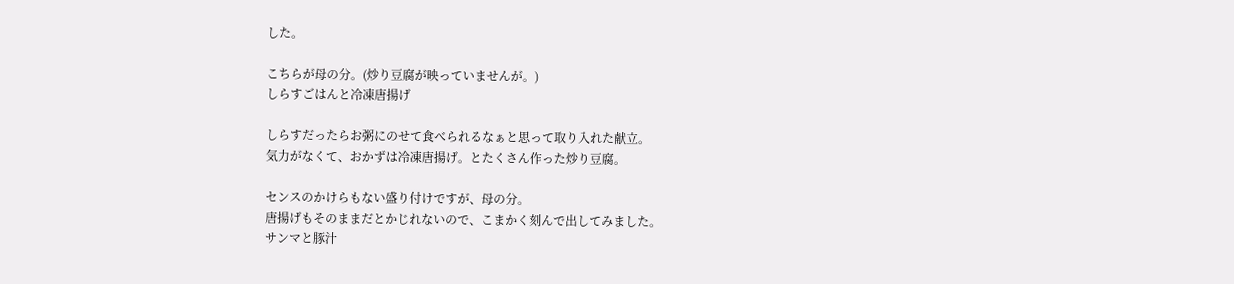した。

こちらが母の分。(炒り豆腐が映っていませんが。)
しらすごはんと冷凍唐揚げ

しらすだったらお粥にのせて食べられるなぁと思って取り入れた献立。
気力がなくて、おかずは冷凍唐揚げ。とたくさん作った炒り豆腐。

センスのかけらもない盛り付けですが、母の分。
唐揚げもそのままだとかじれないので、こまかく刻んで出してみました。
サンマと豚汁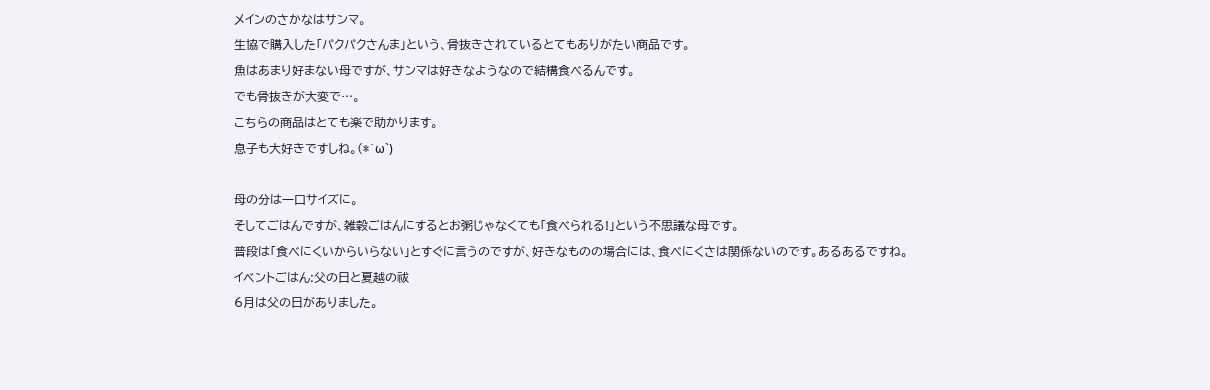メインのさかなはサンマ。
生協で購入した「パクパクさんま」という、骨抜きされているとてもありがたい商品です。
魚はあまり好まない母ですが、サンマは好きなようなので結構食べるんです。
でも骨抜きが大変で…。
こちらの商品はとても楽で助かります。
息子も大好きですしね。(*´ω`)

母の分は一口サイズに。
そしてごはんですが、雑穀ごはんにするとお粥じゃなくても「食べられる!」という不思議な母です。
普段は「食べにくいからいらない」とすぐに言うのですが、好きなものの場合には、食べにくさは関係ないのです。あるあるですね。
イベントごはん:父の日と夏越の祓
6月は父の日がありました。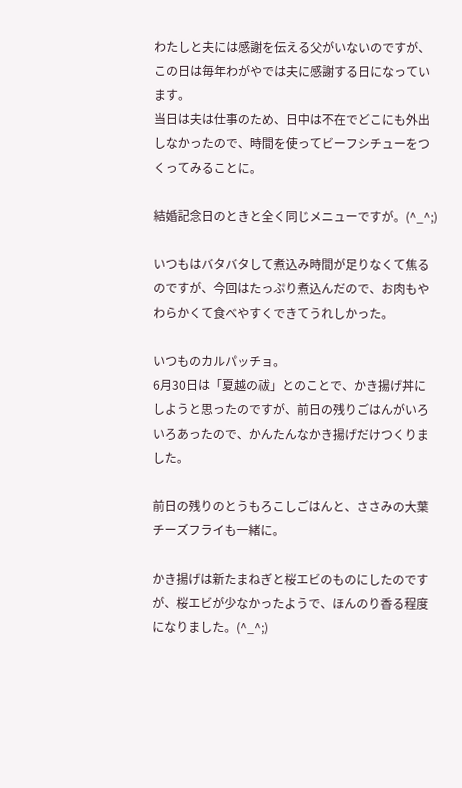わたしと夫には感謝を伝える父がいないのですが、この日は毎年わがやでは夫に感謝する日になっています。
当日は夫は仕事のため、日中は不在でどこにも外出しなかったので、時間を使ってビーフシチューをつくってみることに。

結婚記念日のときと全く同じメニューですが。(^_^;)

いつもはバタバタして煮込み時間が足りなくて焦るのですが、今回はたっぷり煮込んだので、お肉もやわらかくて食べやすくできてうれしかった。

いつものカルパッチョ。
6月30日は「夏越の祓」とのことで、かき揚げ丼にしようと思ったのですが、前日の残りごはんがいろいろあったので、かんたんなかき揚げだけつくりました。

前日の残りのとうもろこしごはんと、ささみの大葉チーズフライも一緒に。

かき揚げは新たまねぎと桜エビのものにしたのですが、桜エビが少なかったようで、ほんのり香る程度になりました。(^_^;)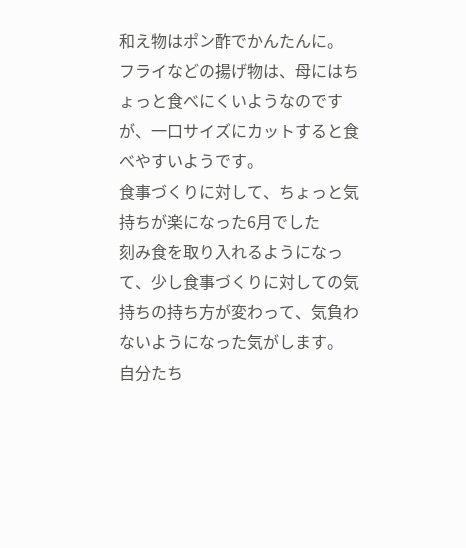和え物はポン酢でかんたんに。
フライなどの揚げ物は、母にはちょっと食べにくいようなのですが、一口サイズにカットすると食べやすいようです。
食事づくりに対して、ちょっと気持ちが楽になった6月でした
刻み食を取り入れるようになって、少し食事づくりに対しての気持ちの持ち方が変わって、気負わないようになった気がします。
自分たち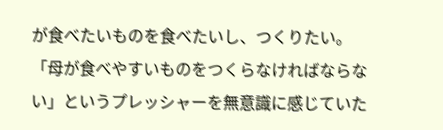が食べたいものを食べたいし、つくりたい。
「母が食べやすいものをつくらなければならない」というプレッシャーを無意識に感じていた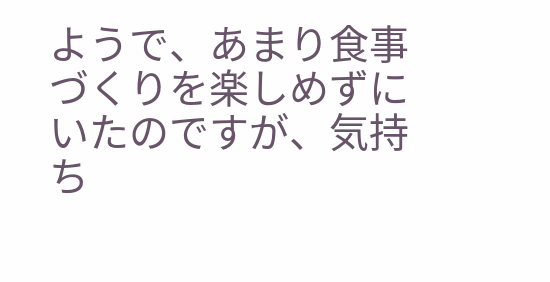ようで、あまり食事づくりを楽しめずにいたのですが、気持ち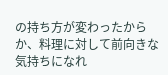の持ち方が変わったからか、料理に対して前向きな気持ちになれ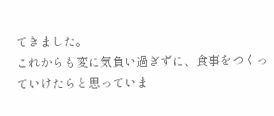てきました。
これからも変に気負い過ぎずに、食事をつくっていけたらと思っていま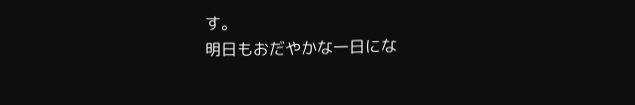す。
明日もおだやかな一日にな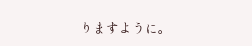りますように。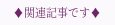♦関連記事です♦